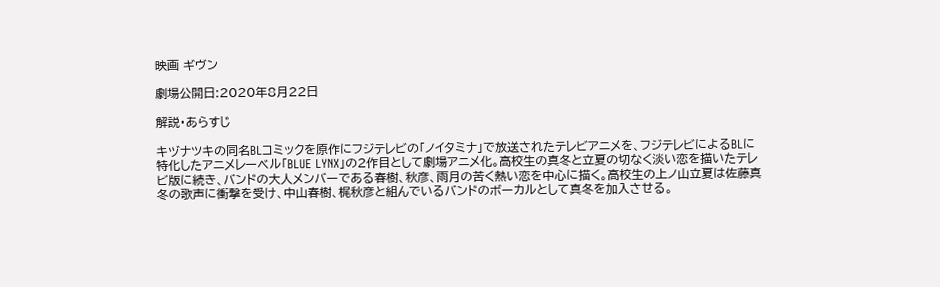映画 ギヴン

劇場公開日:2020年8月22日

解説・あらすじ

キヅナツキの同名BLコミックを原作にフジテレビの「ノイタミナ」で放送されたテレビアニメを、フジテレビによるBLに特化したアニメレーベル「BLUE LYNX」の2作目として劇場アニメ化。高校生の真冬と立夏の切なく淡い恋を描いたテレビ版に続き、バンドの大人メンバーである春樹、秋彦、雨月の苦く熱い恋を中心に描く。高校生の上ノ山立夏は佐藤真冬の歌声に衝撃を受け、中山春樹、梶秋彦と組んでいるバンドのボーカルとして真冬を加入させる。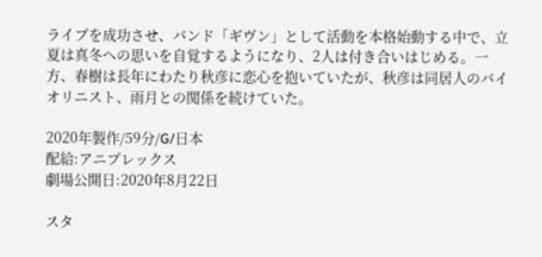ライブを成功させ、バンド「ギヴン」として活動を本格始動する中で、立夏は真冬への思いを自覚するようになり、2人は付き合いはじめる。一方、春樹は長年にわたり秋彦に恋心を抱いていたが、秋彦は同居人のバイオリニスト、雨月との関係を続けていた。

2020年製作/59分/G/日本
配給:アニプレックス
劇場公開日:2020年8月22日

スタ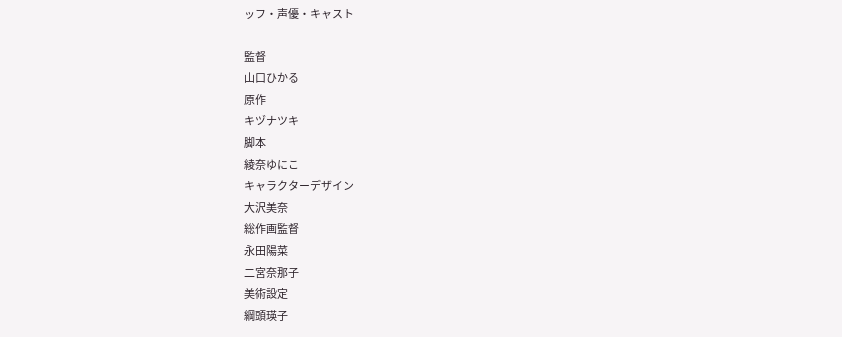ッフ・声優・キャスト

監督
山口ひかる
原作
キヅナツキ
脚本
綾奈ゆにこ
キャラクターデザイン
大沢美奈
総作画監督
永田陽菜
二宮奈那子
美術設定
綱頭瑛子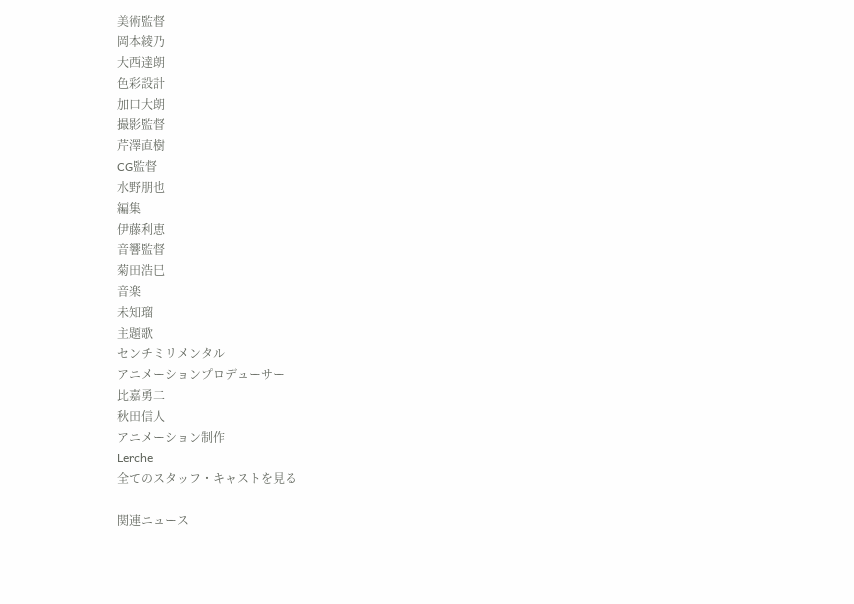美術監督
岡本綾乃
大西達朗
色彩設計
加口大朗
撮影監督
芹澤直樹
CG監督
水野朋也
編集
伊藤利恵
音響監督
菊田浩巳
音楽
未知瑠
主題歌
センチミリメンタル
アニメーションプロデューサー
比嘉勇二
秋田信人
アニメーション制作
Lerche
全てのスタッフ・キャストを見る

関連ニュース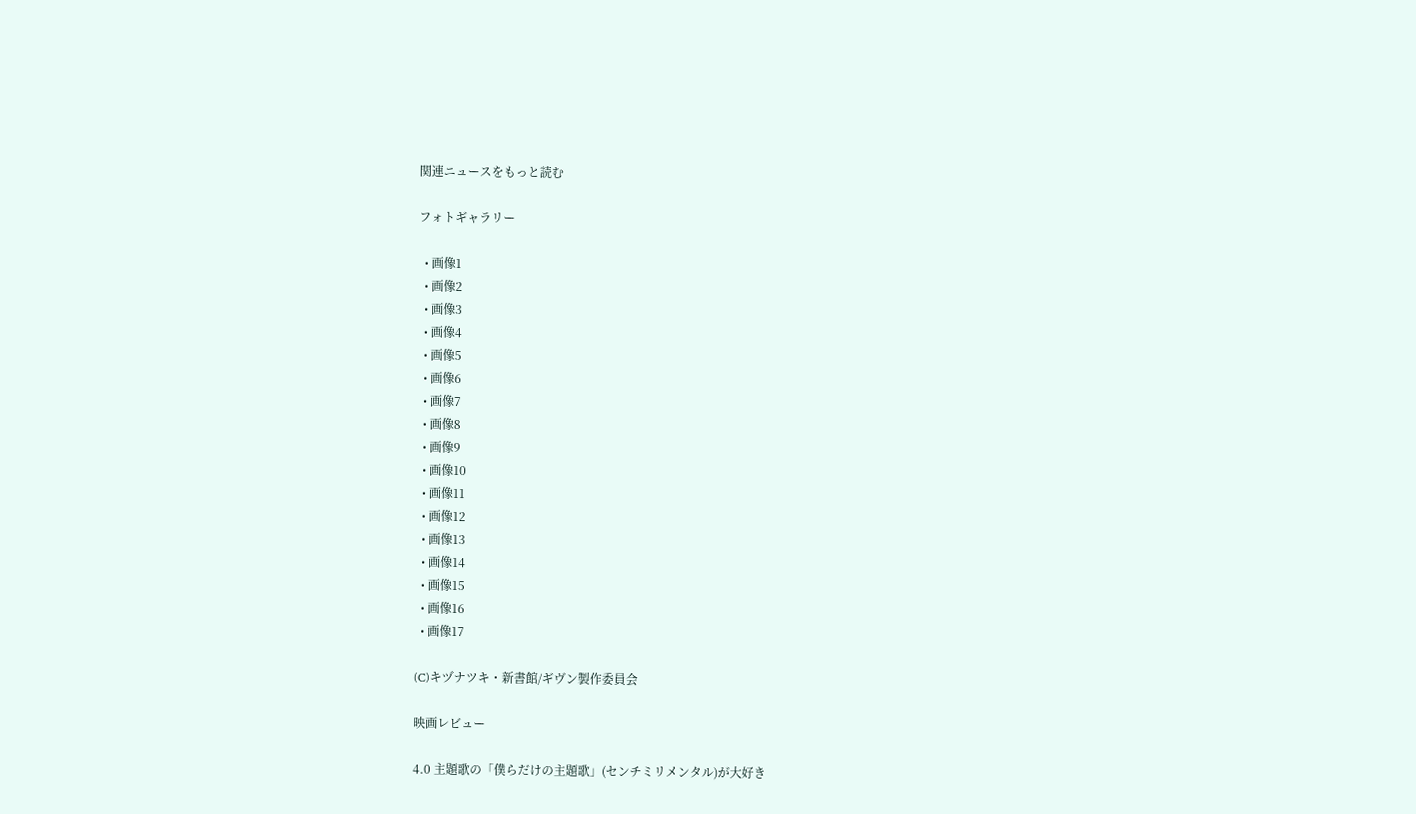関連ニュースをもっと読む

フォトギャラリー

  • 画像1
  • 画像2
  • 画像3
  • 画像4
  • 画像5
  • 画像6
  • 画像7
  • 画像8
  • 画像9
  • 画像10
  • 画像11
  • 画像12
  • 画像13
  • 画像14
  • 画像15
  • 画像16
  • 画像17

(C)キヅナツキ・新書館/ギヴン製作委員会

映画レビュー

4.0 主題歌の「僕らだけの主題歌」(センチミリメンタル)が大好き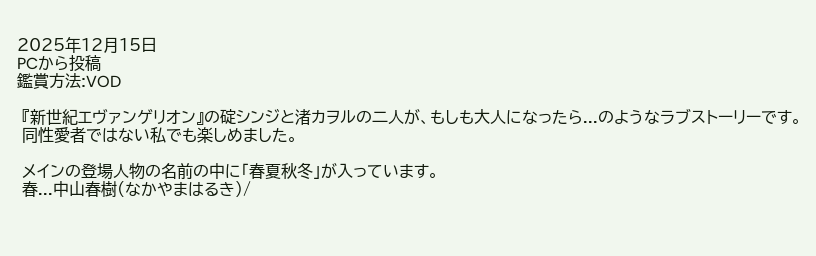2025年12月15日
PCから投稿
鑑賞方法:VOD

 『新世紀エヴァンゲリオン』の碇シンジと渚カヲルの二人が、もしも大人になったら...のようなラブストーリーです。
 同性愛者ではない私でも楽しめました。

 メインの登場人物の名前の中に「春夏秋冬」が入っています。
 春...中山春樹(なかやまはるき)/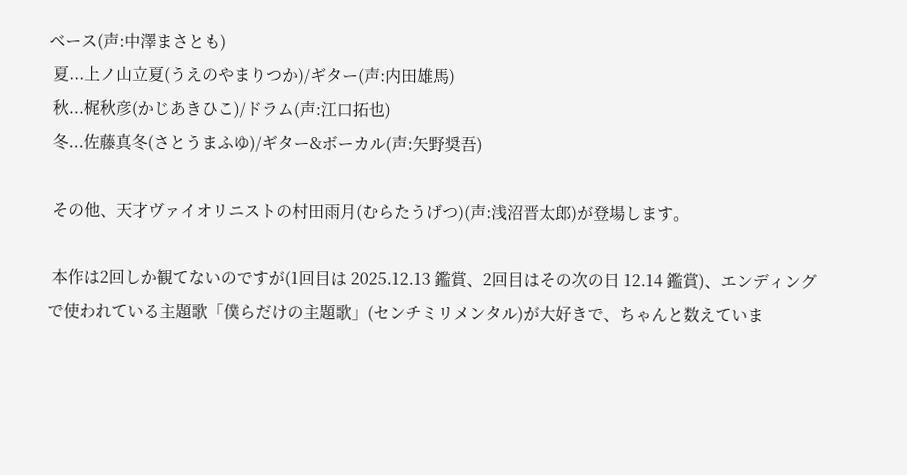ベース(声:中澤まさとも)
 夏...上ノ山立夏(うえのやまりつか)/ギター(声:内田雄馬)
 秋...梶秋彦(かじあきひこ)/ドラム(声:江口拓也)
 冬...佐藤真冬(さとうまふゆ)/ギター&ボーカル(声:矢野奨吾)

 その他、天才ヴァイオリニストの村田雨月(むらたうげつ)(声:浅沼晋太郎)が登場します。

 本作は2回しか観てないのですが(1回目は 2025.12.13 鑑賞、2回目はその次の日 12.14 鑑賞)、エンディングで使われている主題歌「僕らだけの主題歌」(センチミリメンタル)が大好きで、ちゃんと数えていま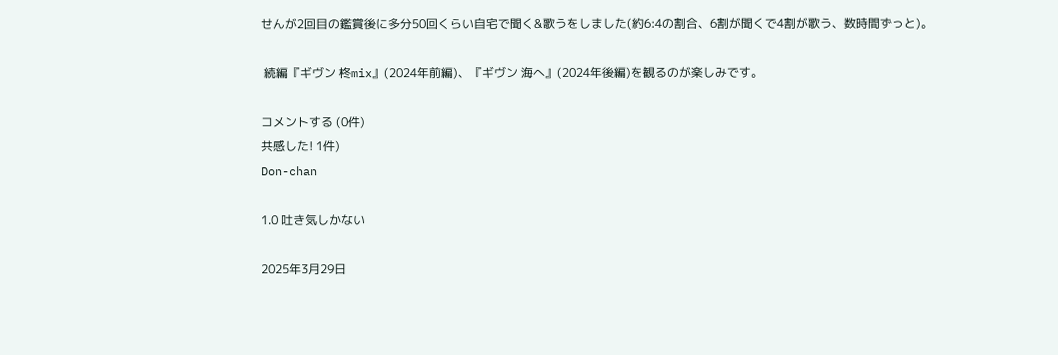せんが2回目の鑑賞後に多分50回くらい自宅で聞く&歌うをしました(約6:4の割合、6割が聞くで4割が歌う、数時間ずっと)。

 続編『ギヴン 柊mix』(2024年前編)、『ギヴン 海へ』(2024年後編)を観るのが楽しみです。

コメントする (0件)
共感した! 1件)
Don-chan

1.0 吐き気しかない

2025年3月29日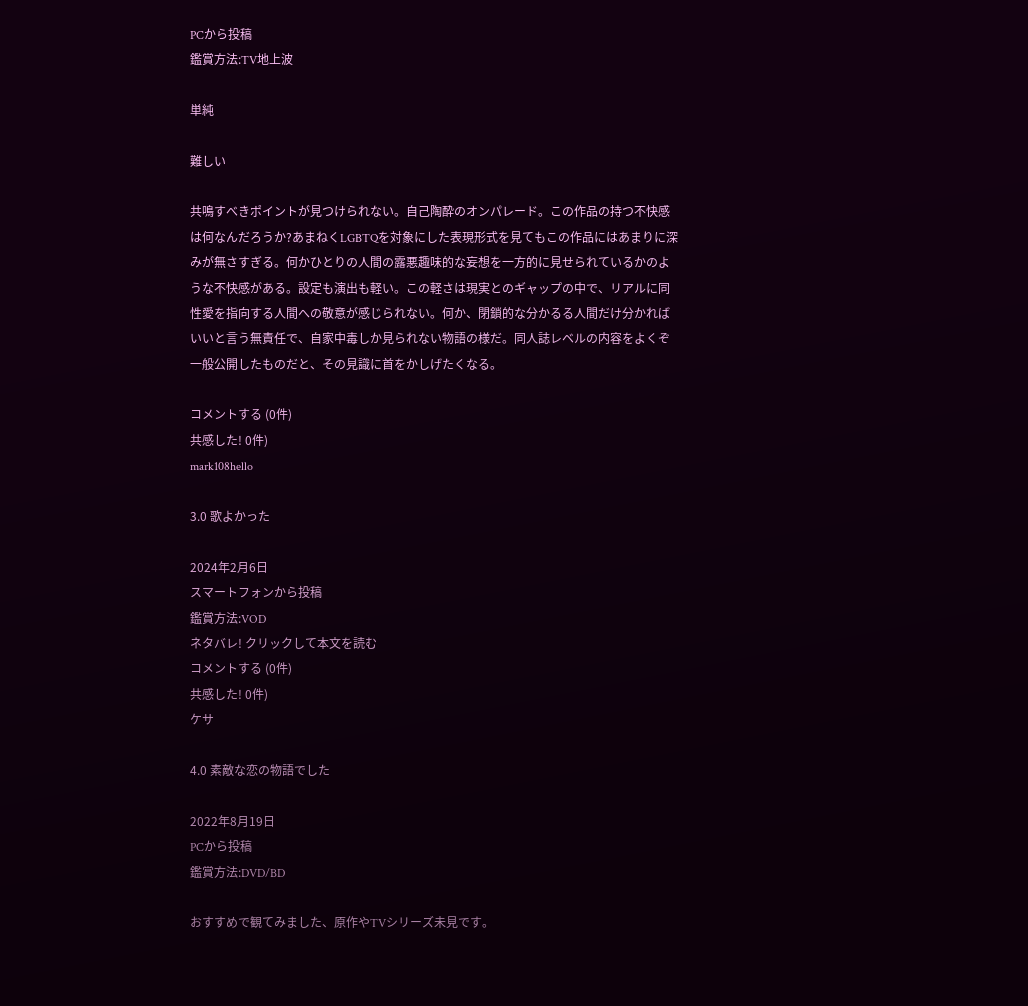PCから投稿
鑑賞方法:TV地上波

単純

難しい

共鳴すべきポイントが見つけられない。自己陶酔のオンパレード。この作品の持つ不快感は何なんだろうか?あまねくLGBTQを対象にした表現形式を見てもこの作品にはあまりに深みが無さすぎる。何かひとりの人間の露悪趣味的な妄想を一方的に見せられているかのような不快感がある。設定も演出も軽い。この軽さは現実とのギャップの中で、リアルに同性愛を指向する人間への敬意が感じられない。何か、閉鎖的な分かるる人間だけ分かればいいと言う無責任で、自家中毒しか見られない物語の様だ。同人誌レベルの内容をよくぞ一般公開したものだと、その見識に首をかしげたくなる。

コメントする (0件)
共感した! 0件)
mark108hello

3.0 歌よかった

2024年2月6日
スマートフォンから投稿
鑑賞方法:VOD
ネタバレ! クリックして本文を読む
コメントする (0件)
共感した! 0件)
ケサ

4.0 素敵な恋の物語でした

2022年8月19日
PCから投稿
鑑賞方法:DVD/BD

おすすめで観てみました、原作やTVシリーズ未見です。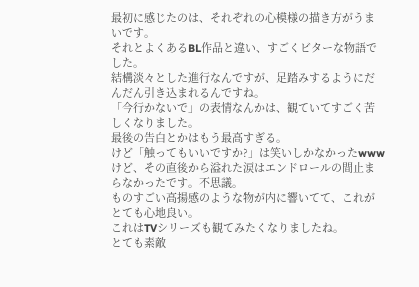最初に感じたのは、それぞれの心模様の描き方がうまいです。
それとよくあるBL作品と違い、すごくビターな物語でした。
結構淡々とした進行なんですが、足踏みするようにだんだん引き込まれるんですね。
「今行かないで」の表情なんかは、観ていてすごく苦しくなりました。
最後の告白とかはもう最高すぎる。
けど「触ってもいいですか?」は笑いしかなかったwww
けど、その直後から溢れた涙はエンドロールの間止まらなかったです。不思議。
ものすごい高揚感のような物が内に響いてて、これがとても心地良い。
これはTVシリーズも観てみたくなりましたね。
とても素敵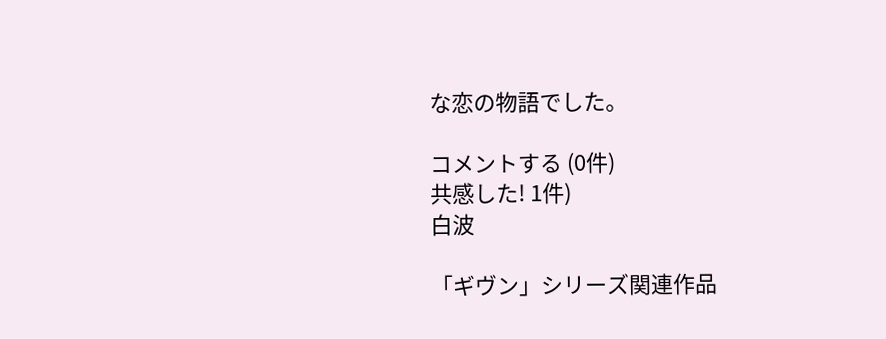な恋の物語でした。

コメントする (0件)
共感した! 1件)
白波

「ギヴン」シリーズ関連作品